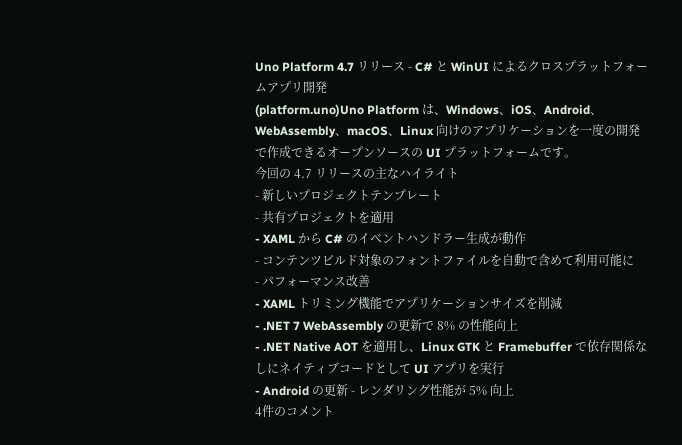Uno Platform 4.7 リリース - C# と WinUI によるクロスプラットフォームアプリ開発
(platform.uno)Uno Platform は、Windows、iOS、Android、WebAssembly、macOS、Linux 向けのアプリケーションを一度の開発で作成できるオープンソースの UI プラットフォームです。
今回の 4.7 リリースの主なハイライト
- 新しいプロジェクトテンプレート
- 共有プロジェクトを適用
- XAML から C# のイベントハンドラー生成が動作
- コンテンツビルド対象のフォントファイルを自動で含めて利用可能に
- パフォーマンス改善
- XAML トリミング機能でアプリケーションサイズを削減
- .NET 7 WebAssembly の更新で 8% の性能向上
- .NET Native AOT を適用し、Linux GTK と Framebuffer で依存関係なしにネイティブコードとして UI アプリを実行
- Android の更新 - レンダリング性能が 5% 向上
4件のコメント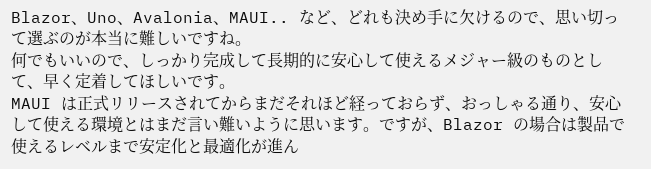Blazor、Uno、Avalonia、MAUI.. など、どれも決め手に欠けるので、思い切って選ぶのが本当に難しいですね。
何でもいいので、しっかり完成して長期的に安心して使えるメジャー級のものとして、早く定着してほしいです。
MAUI は正式リリースされてからまだそれほど経っておらず、おっしゃる通り、安心して使える環境とはまだ言い難いように思います。ですが、Blazor の場合は製品で使えるレベルまで安定化と最適化が進ん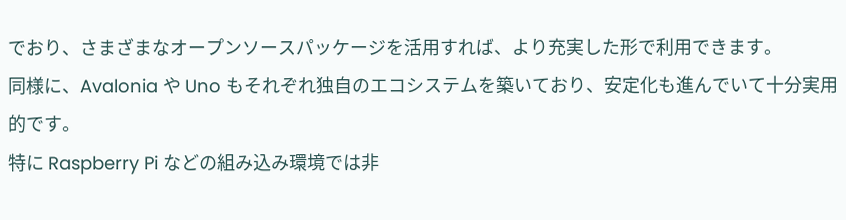でおり、さまざまなオープンソースパッケージを活用すれば、より充実した形で利用できます。
同様に、Avalonia や Uno もそれぞれ独自のエコシステムを築いており、安定化も進んでいて十分実用的です。
特に Raspberry Pi などの組み込み環境では非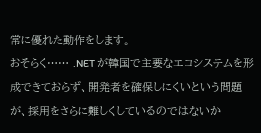常に優れた動作をします。
おそらく…… .NET が韓国で主要なエコシステムを形成できておらず、開発者を確保しにくいという問題が、採用をさらに難しくしているのではないか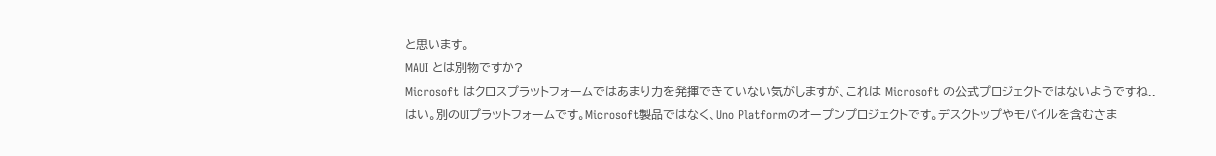と思います。
MAUI とは別物ですか?
Microsoft はクロスプラットフォームではあまり力を発揮できていない気がしますが、これは Microsoft の公式プロジェクトではないようですね..
はい。別のUIプラットフォームです。Microsoft製品ではなく、Uno Platformのオープンプロジェクトです。デスクトップやモバイルを含むさま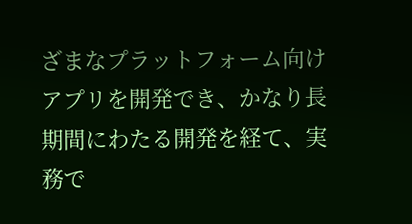ざまなプラットフォーム向けアプリを開発でき、かなり長期間にわたる開発を経て、実務で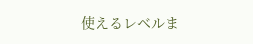使えるレベルま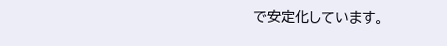で安定化しています。